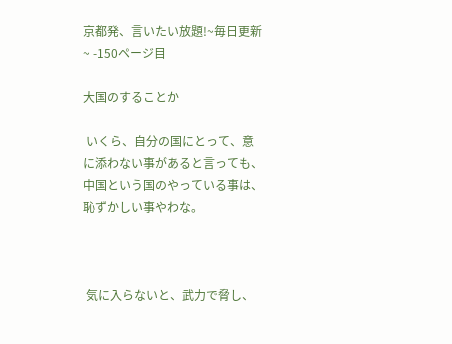京都発、言いたい放題!~毎日更新~ -150ページ目

大国のすることか

 いくら、自分の国にとって、意に添わない事があると言っても、中国という国のやっている事は、恥ずかしい事やわな。



 気に入らないと、武力で脅し、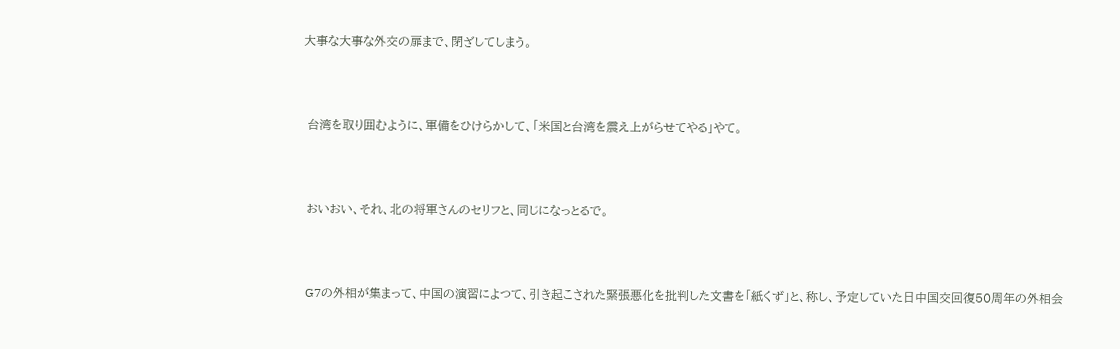大事な大事な外交の扉まで、閉ざしてしまう。



 台湾を取り囲むように、軍備をひけらかして、「米国と台湾を震え上がらせてやる」やて。



 おいおい、それ、北の将軍さんのセリフと、同じになっとるで。



 G7の外相が集まって、中国の演習によつて、引き起こされた緊張悪化を批判した文書を「紙くず」と、称し、予定していた日中国交回復50周年の外相会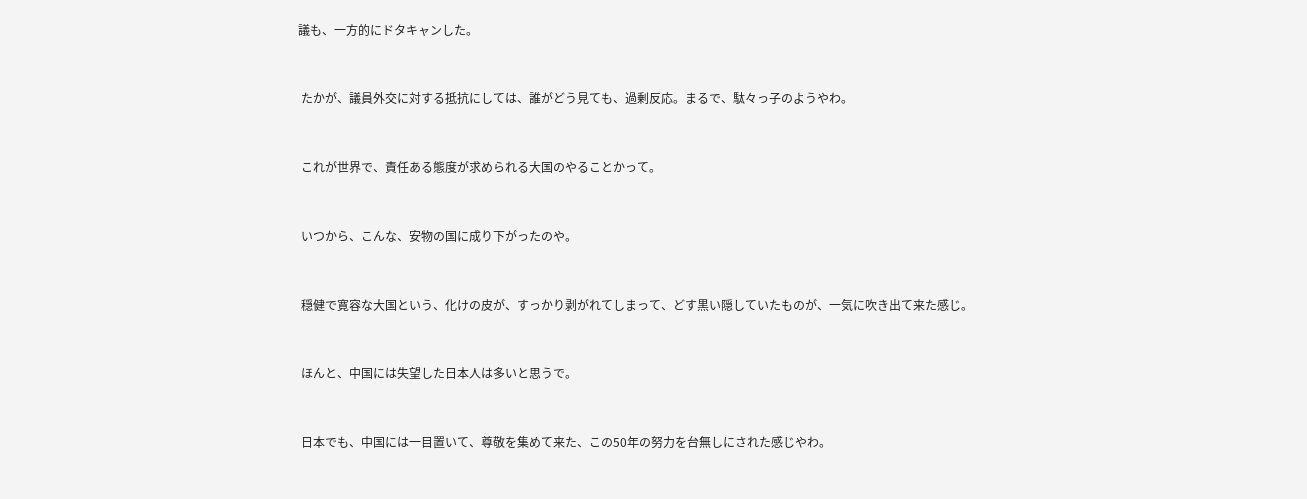議も、一方的にドタキャンした。



 たかが、議員外交に対する抵抗にしては、誰がどう見ても、過剰反応。まるで、駄々っ子のようやわ。



 これが世界で、責任ある態度が求められる大国のやることかって。



 いつから、こんな、安物の国に成り下がったのや。



 穏健で寛容な大国という、化けの皮が、すっかり剥がれてしまって、どす黒い隠していたものが、一気に吹き出て来た感じ。



 ほんと、中国には失望した日本人は多いと思うで。



 日本でも、中国には一目置いて、尊敬を集めて来た、この50年の努力を台無しにされた感じやわ。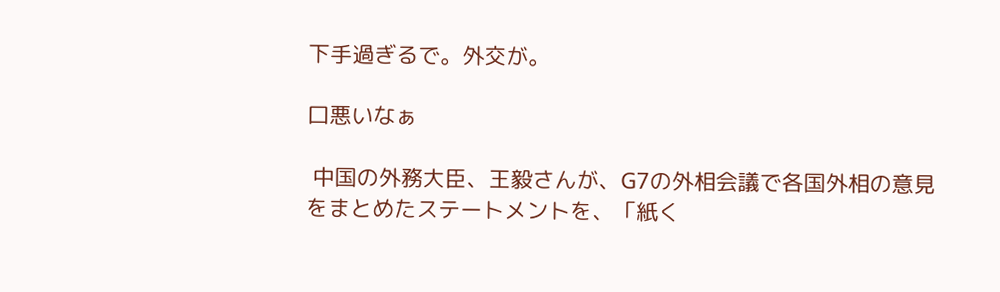下手過ぎるで。外交が。

口悪いなぁ

 中国の外務大臣、王毅さんが、G7の外相会議で各国外相の意見をまとめたステートメントを、「紙く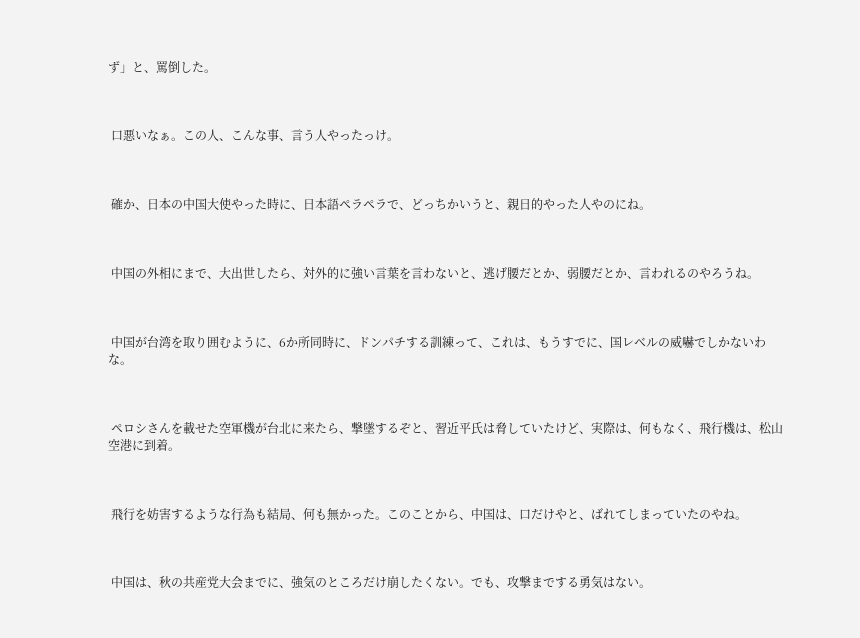ず」と、罵倒した。



 口悪いなぁ。この人、こんな事、言う人やったっけ。



 確か、日本の中国大使やった時に、日本語ペラペラで、どっちかいうと、親日的やった人やのにね。



 中国の外相にまで、大出世したら、対外的に強い言葉を言わないと、逃げ腰だとか、弱腰だとか、言われるのやろうね。



 中国が台湾を取り囲むように、6か所同時に、ドンパチする訓練って、これは、もうすでに、国レベルの威嚇でしかないわな。



 ペロシさんを載せた空軍機が台北に来たら、撃墜するぞと、習近平氏は脅していたけど、実際は、何もなく、飛行機は、松山空港に到着。



 飛行を妨害するような行為も結局、何も無かった。このことから、中国は、口だけやと、ばれてしまっていたのやね。



 中国は、秋の共産党大会までに、強気のところだけ崩したくない。でも、攻撃までする勇気はない。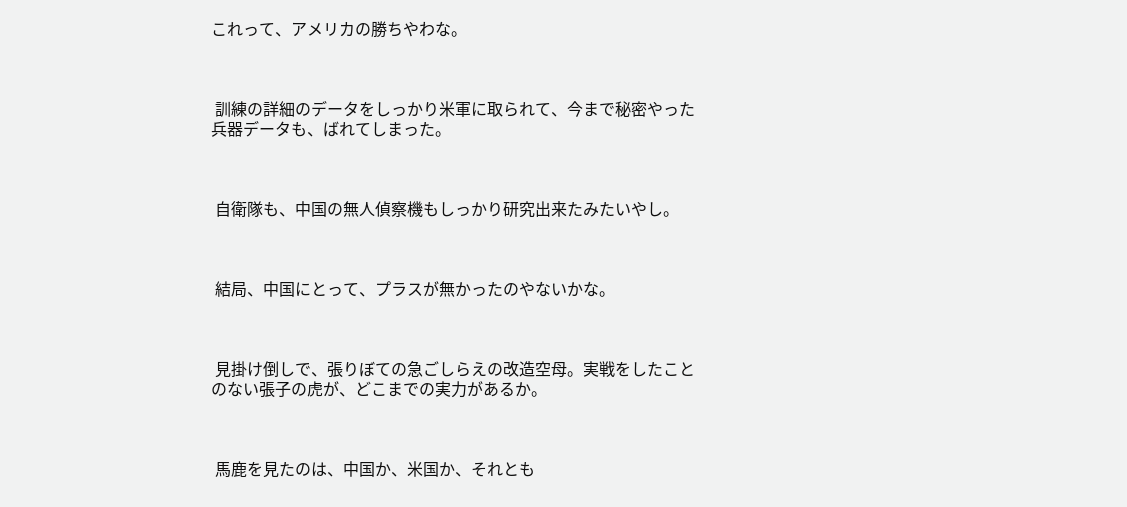これって、アメリカの勝ちやわな。



 訓練の詳細のデータをしっかり米軍に取られて、今まで秘密やった兵器データも、ばれてしまった。



 自衛隊も、中国の無人偵察機もしっかり研究出来たみたいやし。



 結局、中国にとって、プラスが無かったのやないかな。



 見掛け倒しで、張りぼての急ごしらえの改造空母。実戦をしたことのない張子の虎が、どこまでの実力があるか。



 馬鹿を見たのは、中国か、米国か、それとも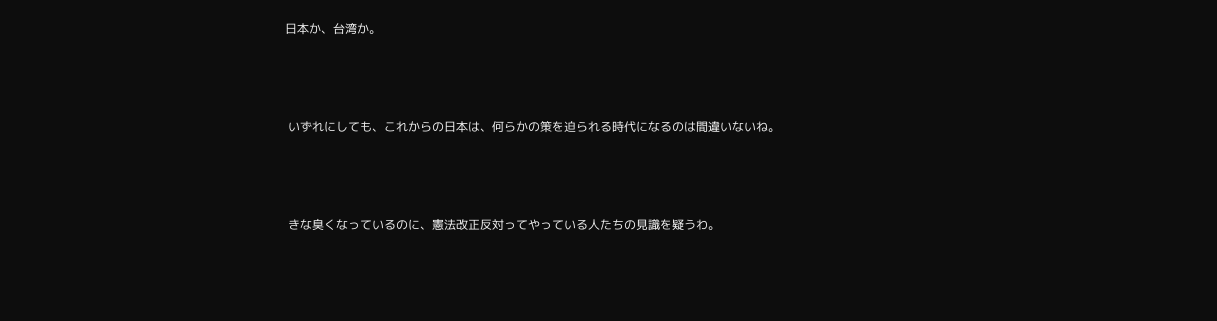日本か、台湾か。



 いずれにしても、これからの日本は、何らかの策を迫られる時代になるのは間違いないね。



 きな臭くなっているのに、憲法改正反対ってやっている人たちの見識を疑うわ。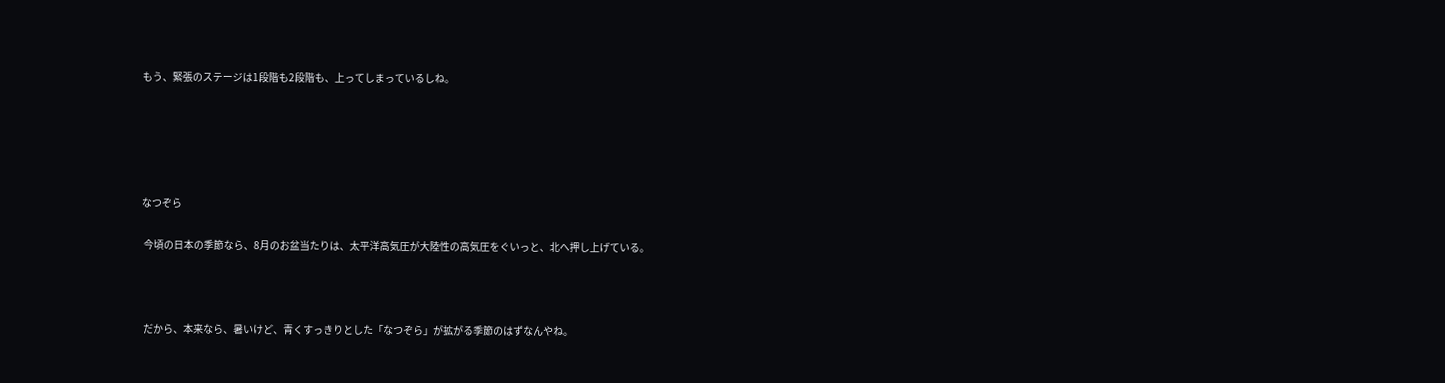もう、緊張のステージは1段階も2段階も、上ってしまっているしね。





なつぞら

 今頃の日本の季節なら、8月のお盆当たりは、太平洋高気圧が大陸性の高気圧をぐいっと、北へ押し上げている。



 だから、本来なら、暑いけど、青くすっきりとした「なつぞら」が拡がる季節のはずなんやね。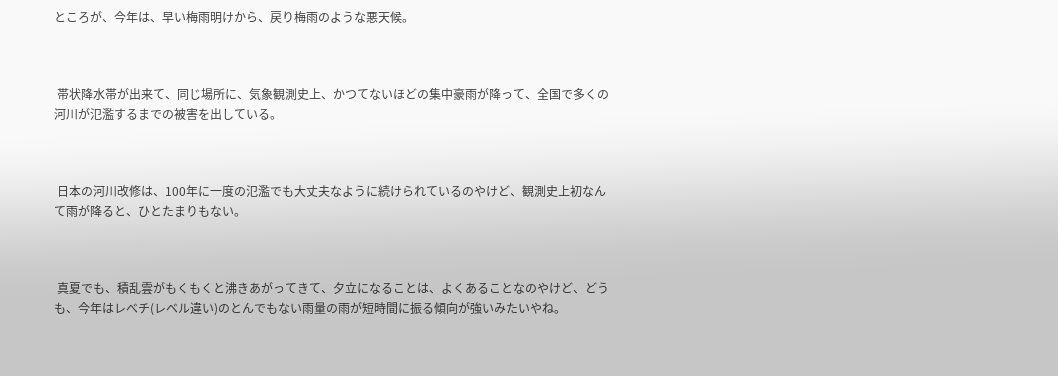ところが、今年は、早い梅雨明けから、戻り梅雨のような悪天候。



 帯状降水帯が出来て、同じ場所に、気象観測史上、かつてないほどの集中豪雨が降って、全国で多くの河川が氾濫するまでの被害を出している。



 日本の河川改修は、100年に一度の氾濫でも大丈夫なように続けられているのやけど、観測史上初なんて雨が降ると、ひとたまりもない。



 真夏でも、積乱雲がもくもくと沸きあがってきて、夕立になることは、よくあることなのやけど、どうも、今年はレべチ(レベル違い)のとんでもない雨量の雨が短時間に振る傾向が強いみたいやね。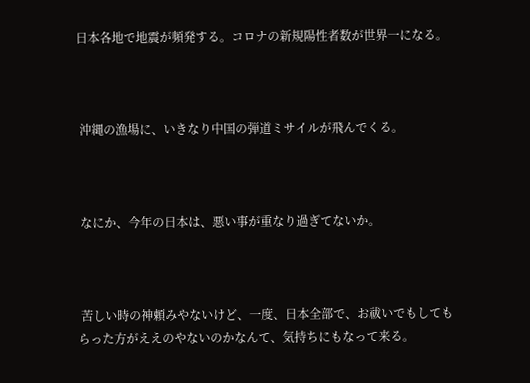日本各地で地震が頻発する。コロナの新規陽性者数が世界一になる。



 沖縄の漁場に、いきなり中国の弾道ミサイルが飛んでくる。



 なにか、今年の日本は、悪い事が重なり過ぎてないか。



 苦しい時の神頼みやないけど、一度、日本全部で、お祓いでもしてもらった方がええのやないのかなんて、気持ちにもなって来る。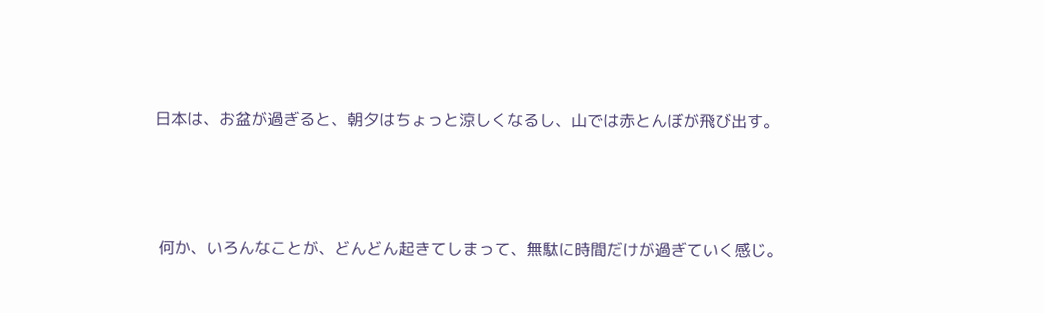日本は、お盆が過ぎると、朝夕はちょっと涼しくなるし、山では赤とんぼが飛び出す。



 何か、いろんなことが、どんどん起きてしまって、無駄に時間だけが過ぎていく感じ。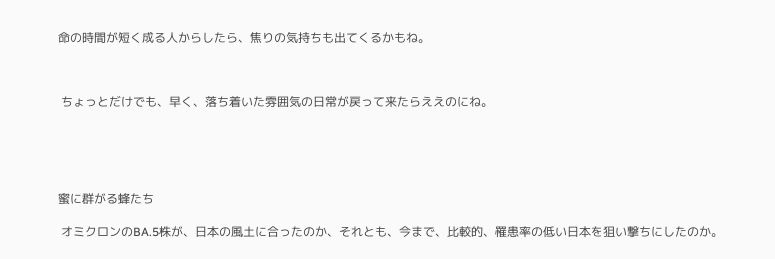命の時間が短く成る人からしたら、焦りの気持ちも出てくるかもね。



 ちょっとだけでも、早く、落ち着いた雰囲気の日常が戻って来たらええのにね。





蜜に群がる蜂たち

 オミクロンのBA.5株が、日本の風土に合ったのか、それとも、今まで、比較的、罹患率の低い日本を狙い撃ちにしたのか。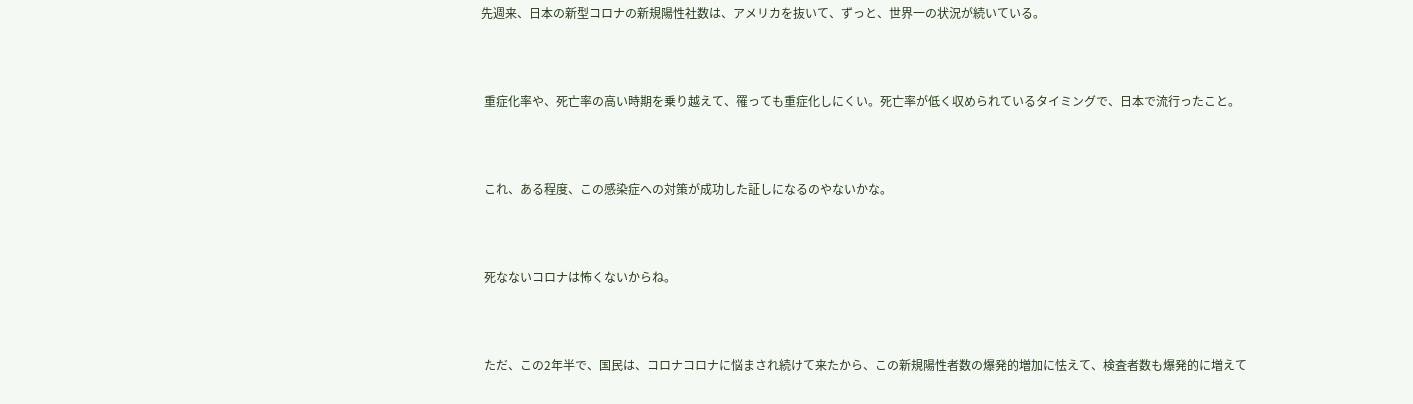先週来、日本の新型コロナの新規陽性社数は、アメリカを抜いて、ずっと、世界一の状況が続いている。



 重症化率や、死亡率の高い時期を乗り越えて、罹っても重症化しにくい。死亡率が低く収められているタイミングで、日本で流行ったこと。



 これ、ある程度、この感染症への対策が成功した証しになるのやないかな。



 死なないコロナは怖くないからね。



 ただ、この2年半で、国民は、コロナコロナに悩まされ続けて来たから、この新規陽性者数の爆発的増加に怯えて、検査者数も爆発的に増えて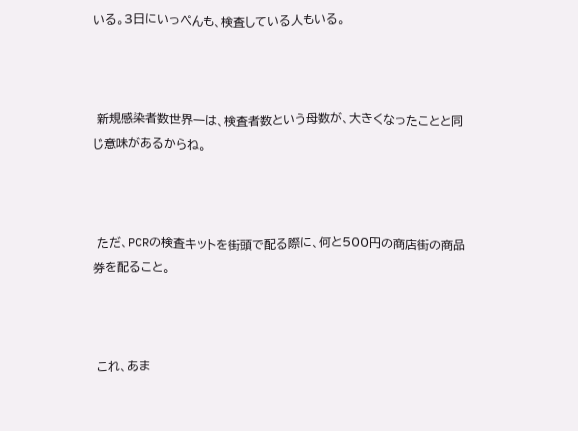いる。3日にいっぺんも、検査している人もいる。



 新規感染者数世界一は、検査者数という母数が、大きくなったことと同じ意味があるからね。



 ただ、PCRの検査キットを街頭で配る際に、何と500円の商店街の商品券を配ること。



 これ、あま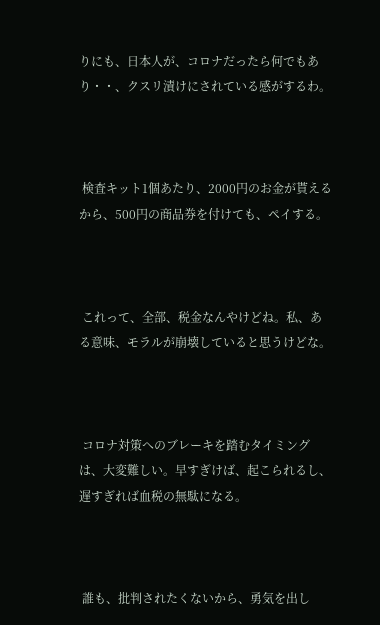りにも、日本人が、コロナだったら何でもあり・・、クスリ漬けにされている感がするわ。



 検査キット1個あたり、2000円のお金が貰えるから、500円の商品券を付けても、ペイする。



 これって、全部、税金なんやけどね。私、ある意味、モラルが崩壊していると思うけどな。



 コロナ対策へのブレーキを踏むタイミングは、大変難しい。早すぎけば、起こられるし、遅すぎれば血税の無駄になる。



 誰も、批判されたくないから、勇気を出し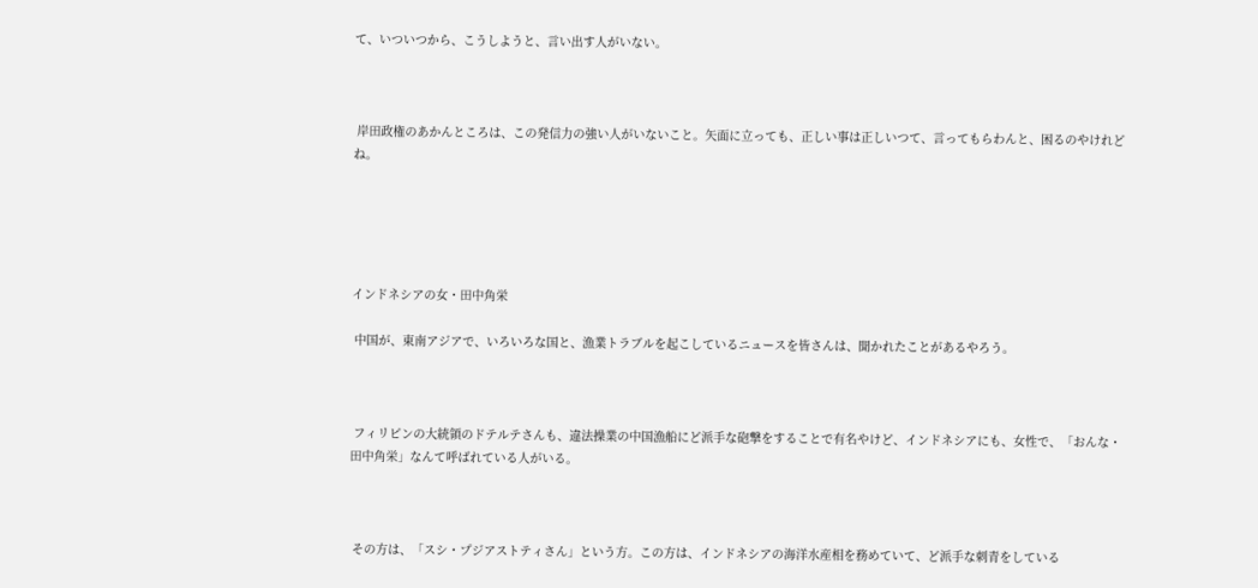て、いついつから、こうしようと、言い出す人がいない。



 岸田政権のあかんところは、この発信力の強い人がいないこと。矢面に立っても、正しい事は正しいつて、言ってもらわんと、困るのやけれどね。





インドネシアの女・田中角栄

 中国が、東南アジアで、いろいろな国と、漁業トラブルを起こしているニュースを皆さんは、聞かれたことがあるやろう。



 フィリピンの大統領のドテルテさんも、違法操業の中国漁船にど派手な砲撃をすることで有名やけど、インドネシアにも、女性で、「おんな・田中角栄」なんて呼ばれている人がいる。



 その方は、「スシ・プジアストティさん」という方。この方は、インドネシアの海洋水産相を務めていて、ど派手な刺青をしている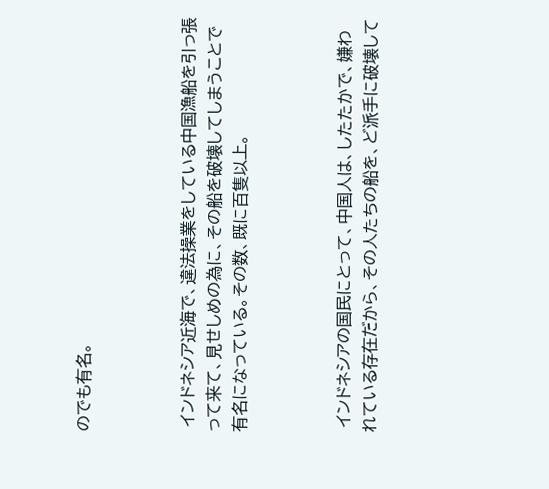のでも有名。



 インドネシア近海で、違法操業をしている中国漁船を引っ張って来て、見せしめの為に、その船を破壊してしまうことで有名になっている。その数、既に百隻以上。



 インドネシアの国民にとって、中国人は、したたかで、嫌われている存在だから、その人たちの船を、ど派手に破壊して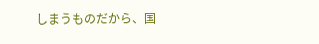しまうものだから、国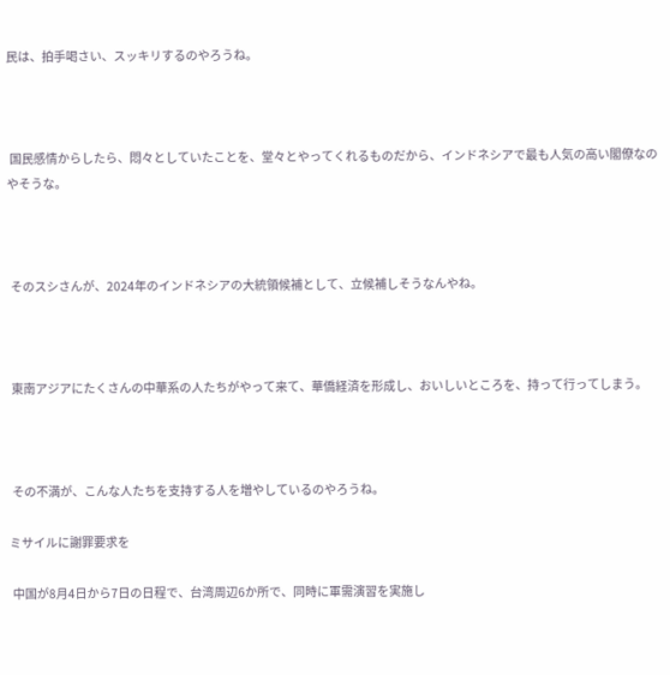民は、拍手喝さい、スッキリするのやろうね。



 国民感情からしたら、悶々としていたことを、堂々とやってくれるものだから、インドネシアで最も人気の高い閣僚なのやそうな。



 そのスシさんが、2024年のインドネシアの大統領候補として、立候補しそうなんやね。



 東南アジアにたくさんの中華系の人たちがやって来て、華僑経済を形成し、おいしいところを、持って行ってしまう。



 その不満が、こんな人たちを支持する人を増やしているのやろうね。

ミサイルに謝罪要求を

 中国が8月4日から7日の日程で、台湾周辺6か所で、同時に軍需演習を実施し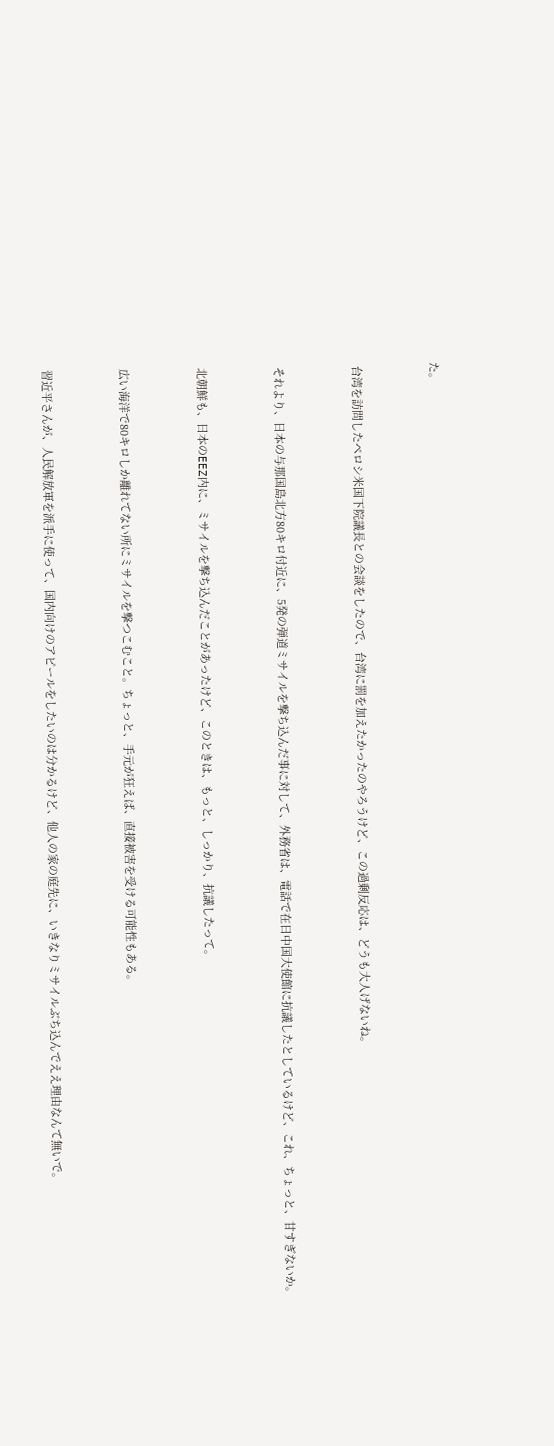た。



 台湾を訪問したペロシ米国下院議長との会談をしたので、台湾に罰を加えたかったのやろうけど、この過剰反応は、どうも大人げないね。



 それより、日本の与那国島北方80キロ付近に、5発の弾道ミサイルを撃ち込んだ事に対して、外務省は、電話で在日中国大使館に抗議したとしているけど、これ、ちょっと、甘すぎないか。



 北朝鮮も、日本のEEZ内に、ミサイルを撃ち込んだことがあったけど、このときは、もっと、しっかり、抗議したって。



 広い海洋で80キロしか離れてない所にミサイルを撃つこむこと。ちょっと、手元が狂えば、直接被害を受ける可能性もある。



 習近平さんが、人民解放軍を派手に使って、国内向けのアピールをしたいのは分かるけど、他人の家の庭先に、いきなりミサイルぶち込んでええ理由なんて無いで。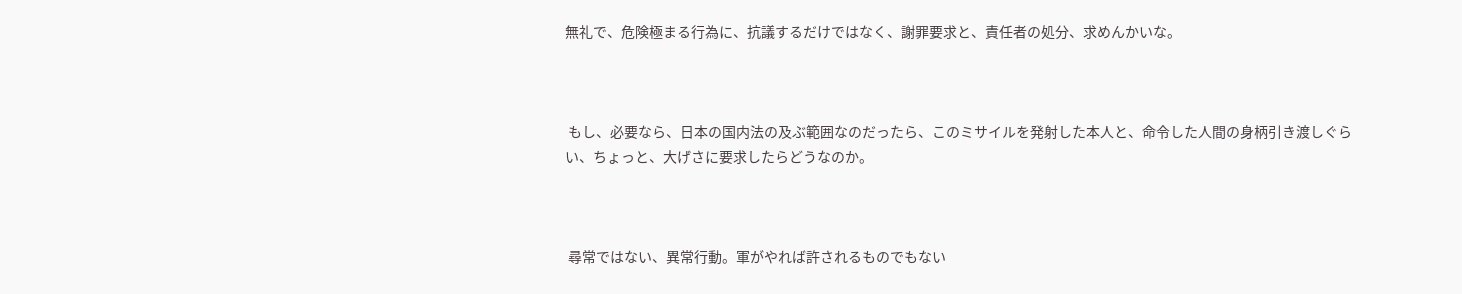無礼で、危険極まる行為に、抗議するだけではなく、謝罪要求と、責任者の処分、求めんかいな。



 もし、必要なら、日本の国内法の及ぶ範囲なのだったら、このミサイルを発射した本人と、命令した人間の身柄引き渡しぐらい、ちょっと、大げさに要求したらどうなのか。



 尋常ではない、異常行動。軍がやれば許されるものでもない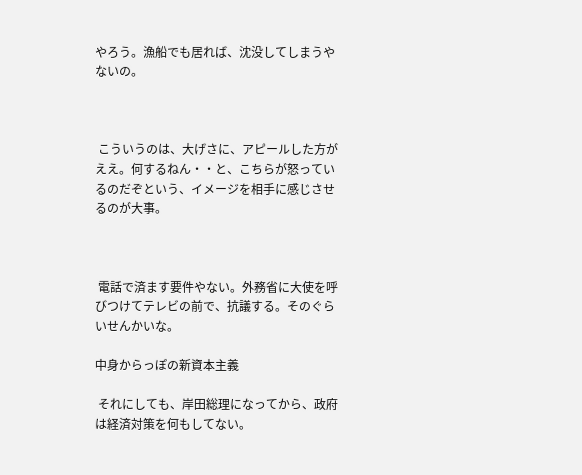やろう。漁船でも居れば、沈没してしまうやないの。



 こういうのは、大げさに、アピールした方がええ。何するねん・・と、こちらが怒っているのだぞという、イメージを相手に感じさせるのが大事。



 電話で済ます要件やない。外務省に大使を呼びつけてテレビの前で、抗議する。そのぐらいせんかいな。

中身からっぽの新資本主義

 それにしても、岸田総理になってから、政府は経済対策を何もしてない。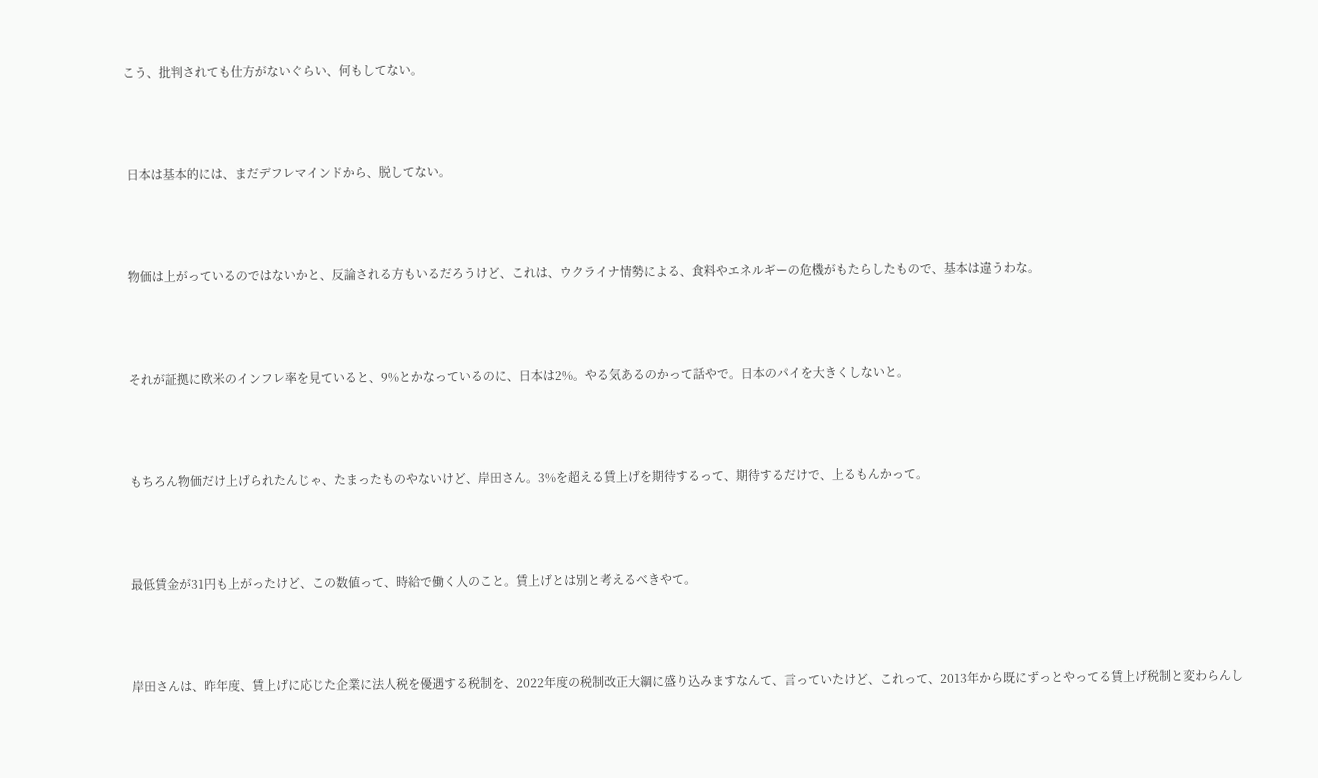こう、批判されても仕方がないぐらい、何もしてない。



 日本は基本的には、まだデフレマインドから、脱してない。



 物価は上がっているのではないかと、反論される方もいるだろうけど、これは、ウクライナ情勢による、食料やエネルギーの危機がもたらしたもので、基本は違うわな。



 それが証拠に欧米のインフレ率を見ていると、9%とかなっているのに、日本は2%。やる気あるのかって話やで。日本のパイを大きくしないと。



 もちろん物価だけ上げられたんじゃ、たまったものやないけど、岸田さん。3%を超える賃上げを期待するって、期待するだけで、上るもんかって。



 最低賃金が31円も上がったけど、この数値って、時給で働く人のこと。賃上げとは別と考えるべきやて。



 岸田さんは、昨年度、賃上げに応じた企業に法人税を優遇する税制を、2022年度の税制改正大綱に盛り込みますなんて、言っていたけど、これって、2013年から既にずっとやってる賃上げ税制と変わらんし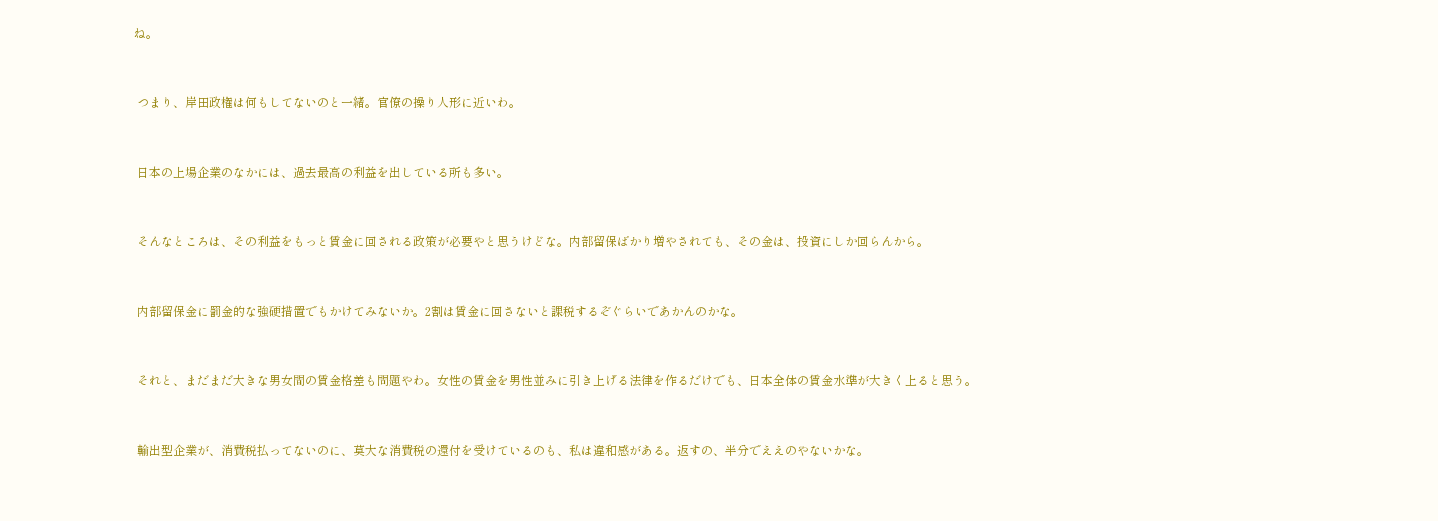ね。



 つまり、岸田政権は何もしてないのと一緒。官僚の操り人形に近いわ。



 日本の上場企業のなかには、過去最高の利益を出している所も多い。



 そんなところは、その利益をもっと賃金に回される政策が必要やと思うけどな。内部留保ばかり増やされても、その金は、投資にしか回らんから。



 内部留保金に罰金的な強硬措置でもかけてみないか。2割は賃金に回さないと課税するぞぐらいであかんのかな。



 それと、まだまだ大きな男女間の賃金格差も問題やわ。女性の賃金を男性並みに引き上げる法律を作るだけでも、日本全体の賃金水準が大きく上ると思う。



 輸出型企業が、消費税払ってないのに、莫大な消費税の還付を受けているのも、私は違和感がある。返すの、半分でええのやないかな。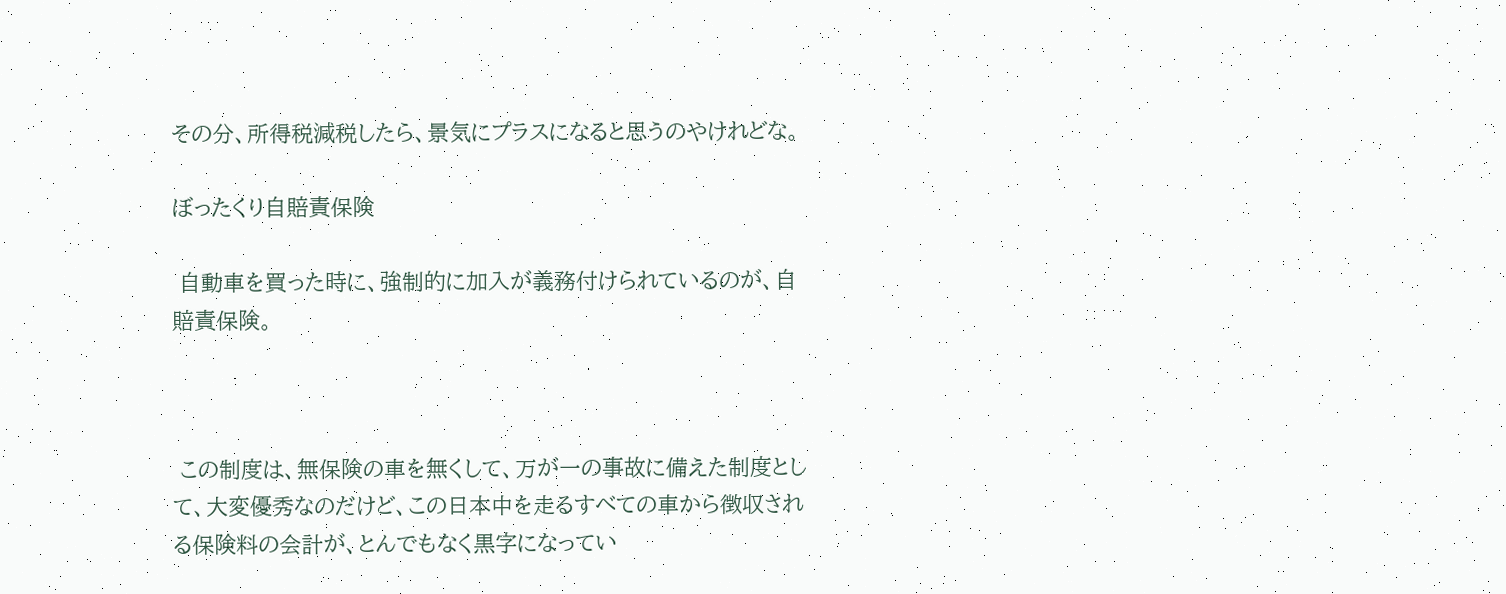その分、所得税減税したら、景気にプラスになると思うのやけれどな。

ぼったくり自賠責保険

 自動車を買った時に、強制的に加入が義務付けられているのが、自賠責保険。



 この制度は、無保険の車を無くして、万が一の事故に備えた制度として、大変優秀なのだけど、この日本中を走るすべての車から徴収される保険料の会計が、とんでもなく黒字になってい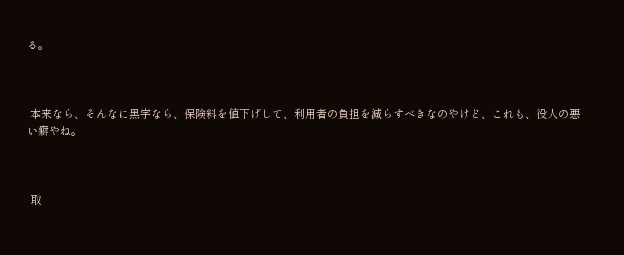る。



 本来なら、そんなに黒字なら、保険料を値下げして、利用者の負担を減らすべきなのやけど、これも、役人の悪い癖やね。



 取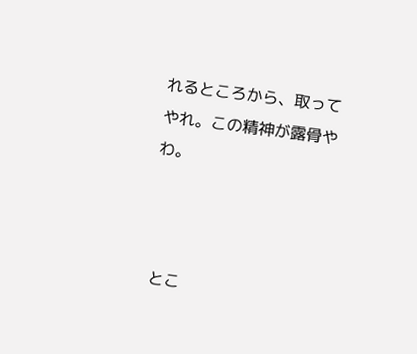れるところから、取ってやれ。この精神が露骨やわ。



 とこ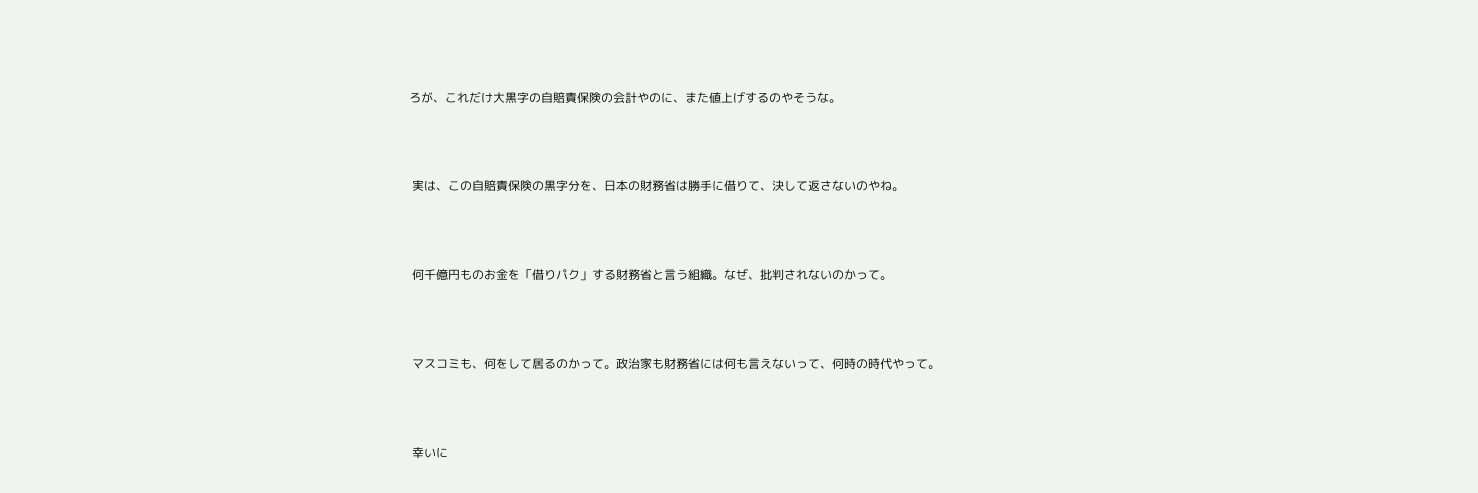ろが、これだけ大黒字の自賠責保険の会計やのに、また値上げするのやそうな。



 実は、この自賠責保険の黒字分を、日本の財務省は勝手に借りて、決して返さないのやね。



 何千億円ものお金を「借りパク」する財務省と言う組織。なぜ、批判されないのかって。



 マスコミも、何をして居るのかって。政治家も財務省には何も言えないって、何時の時代やって。



 幸いに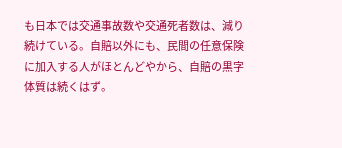も日本では交通事故数や交通死者数は、減り続けている。自賠以外にも、民間の任意保険に加入する人がほとんどやから、自賠の黒字体質は続くはず。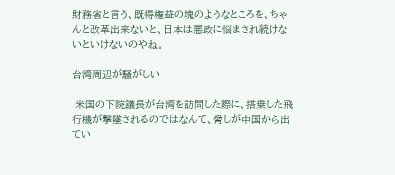財務省と言う、既得権益の塊のようなところを、ちゃんと改革出来ないと、日本は悪政に悩まされ続けないといけないのやね。

台湾周辺が騒がしい

 米国の下院議長が台湾を訪問した際に、搭乗した飛行機が撃墜されるのではなんて、脅しが中国から出てい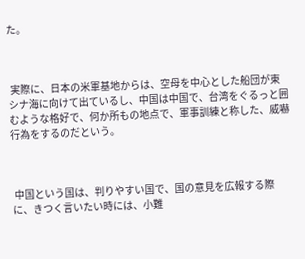た。



 実際に、日本の米軍基地からは、空母を中心とした船団が東シナ海に向けて出ているし、中国は中国で、台湾をぐるっと囲むような格好で、何か所もの地点で、軍事訓練と称した、威嚇行為をするのだという。



 中国という国は、判りやすい国で、国の意見を広報する際に、きつく言いたい時には、小難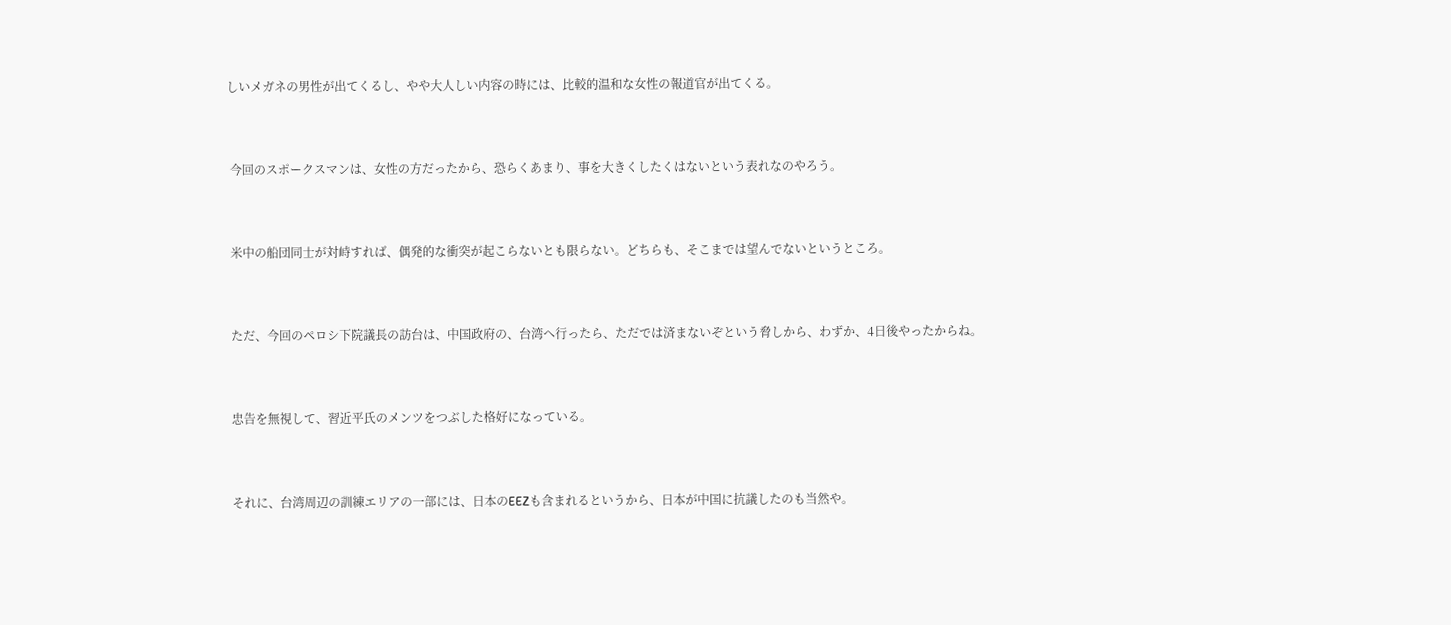しいメガネの男性が出てくるし、やや大人しい内容の時には、比較的温和な女性の報道官が出てくる。



 今回のスポークスマンは、女性の方だったから、恐らくあまり、事を大きくしたくはないという表れなのやろう。



 米中の船団同士が対峙すれば、偶発的な衝突が起こらないとも限らない。どちらも、そこまでは望んでないというところ。



 ただ、今回のペロシ下院議長の訪台は、中国政府の、台湾へ行ったら、ただでは済まないぞという脅しから、わずか、4日後やったからね。



 忠告を無視して、習近平氏のメンツをつぶした格好になっている。



 それに、台湾周辺の訓練エリアの一部には、日本のEEZも含まれるというから、日本が中国に抗議したのも当然や。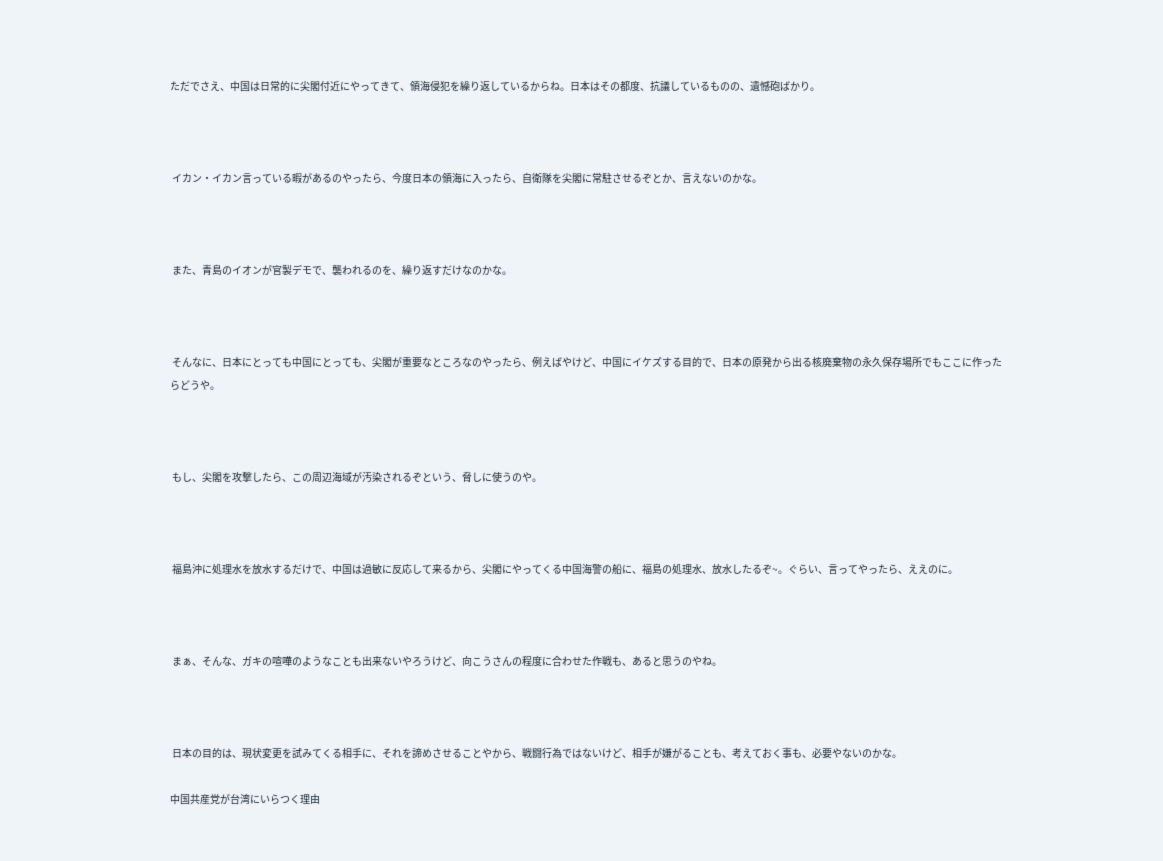ただでさえ、中国は日常的に尖閣付近にやってきて、領海侵犯を繰り返しているからね。日本はその都度、抗議しているものの、遺憾砲ばかり。



 イカン・イカン言っている暇があるのやったら、今度日本の領海に入ったら、自衛隊を尖閣に常駐させるぞとか、言えないのかな。



 また、青島のイオンが官製デモで、襲われるのを、繰り返すだけなのかな。



 そんなに、日本にとっても中国にとっても、尖閣が重要なところなのやったら、例えばやけど、中国にイケズする目的で、日本の原発から出る核廃棄物の永久保存場所でもここに作ったらどうや。



 もし、尖閣を攻撃したら、この周辺海域が汚染されるぞという、脅しに使うのや。



 福島沖に処理水を放水するだけで、中国は過敏に反応して来るから、尖閣にやってくる中国海警の船に、福島の処理水、放水したるぞ~。ぐらい、言ってやったら、ええのに。



 まぁ、そんな、ガキの喧嘩のようなことも出来ないやろうけど、向こうさんの程度に合わせた作戦も、あると思うのやね。



 日本の目的は、現状変更を試みてくる相手に、それを諦めさせることやから、戦闘行為ではないけど、相手が嫌がることも、考えておく事も、必要やないのかな。

中国共産党が台湾にいらつく理由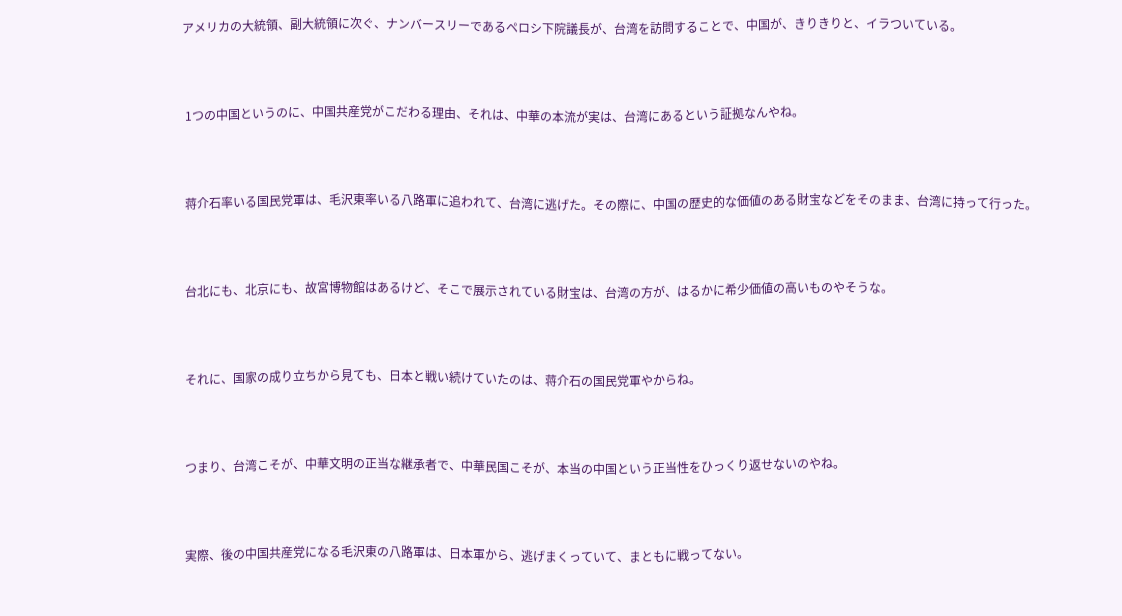アメリカの大統領、副大統領に次ぐ、ナンバースリーであるペロシ下院議長が、台湾を訪問することで、中国が、きりきりと、イラついている。



 1つの中国というのに、中国共産党がこだわる理由、それは、中華の本流が実は、台湾にあるという証拠なんやね。



 蒋介石率いる国民党軍は、毛沢東率いる八路軍に追われて、台湾に逃げた。その際に、中国の歴史的な価値のある財宝などをそのまま、台湾に持って行った。



 台北にも、北京にも、故宮博物館はあるけど、そこで展示されている財宝は、台湾の方が、はるかに希少価値の高いものやそうな。



 それに、国家の成り立ちから見ても、日本と戦い続けていたのは、蒋介石の国民党軍やからね。



 つまり、台湾こそが、中華文明の正当な継承者で、中華民国こそが、本当の中国という正当性をひっくり返せないのやね。



 実際、後の中国共産党になる毛沢東の八路軍は、日本軍から、逃げまくっていて、まともに戦ってない。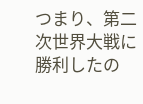つまり、第二次世界大戦に勝利したの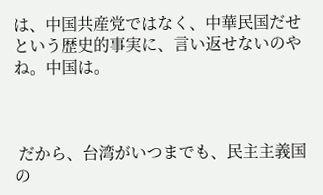は、中国共産党ではなく、中華民国だせという歴史的事実に、言い返せないのやね。中国は。



 だから、台湾がいつまでも、民主主義国の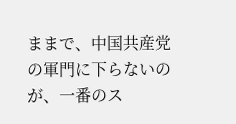ままで、中国共産党の軍門に下らないのが、一番のス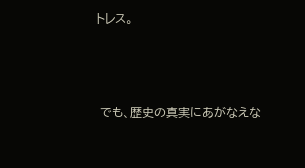トレス。



 でも、歴史の真実にあがなえな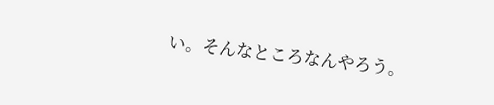い。そんなところなんやろう。